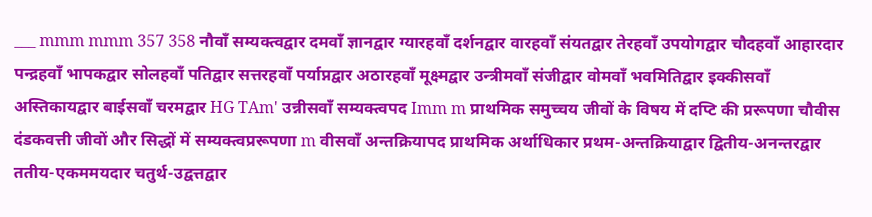___ mmm mmm 357 358 नौवाँ सम्यक्त्वद्वार दमवाँ ज्ञानद्वार ग्यारहवाँ दर्शनद्वार वारहवाँ संयतद्वार तेरहवाँ उपयोगद्वार चौदहवाँ आहारदार पन्द्रहवाँ भापकद्वार सोलहवाँ पतिद्वार सत्तरहवाँ पर्याप्नद्वार अठारहवाँ मूक्ष्मद्वार उन्त्रीमवाँ संजीद्वार वोमवाँ भवमितिद्वार इक्कीसवाँ अस्तिकायद्वार बाईसवाँ चरमद्वार HG TAm' उन्नीसवाँ सम्यक्त्वपद Imm m प्राथमिक समुच्चय जीवों के विषय में दप्टि की प्ररूपणा चौवीस दंडकवत्ती जीवों और सिद्धों में सम्यक्त्वप्ररूपणा m वीसवाँ अन्तक्रियापद प्राथमिक अर्थाधिकार प्रथम-अन्तक्रियाद्वार द्वितीय-अनन्तरद्वार ततीय-एकममयदार चतुर्थ-उद्वत्तद्वार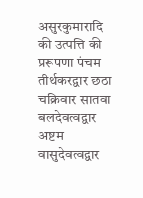असुरकुमारादि की उत्पत्ति की प्ररूपणा पंचम तीर्थकरद्वार छठा चक्रिवार सातवा बलदेवत्वद्वार अष्टम वासुदेवत्वद्वार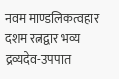नवम माण्डलिकत्वहार दशम रत्नद्वार भव्य द्रव्यदेव-उपपात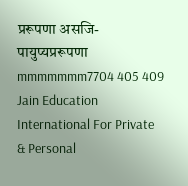प्ररूपणा असजि-पायुप्यप्ररूपणा mmmmmmm7704 405 409 Jain Education International For Private & Personal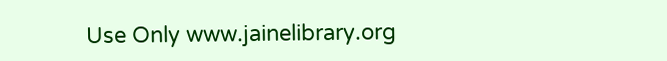Use Only www.jainelibrary.org